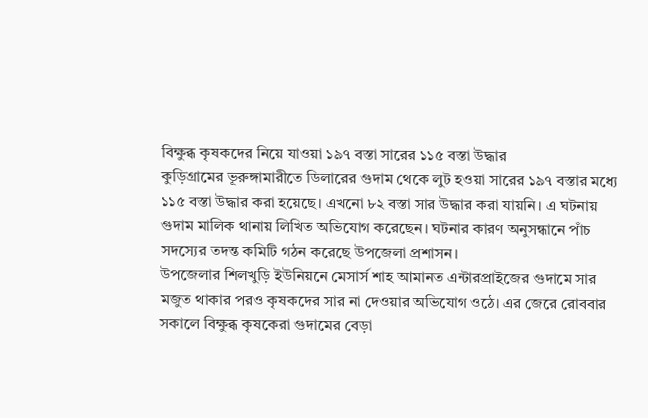বিক্ষুব্ধ কৃষকদের নিয়ে যাওয়া ১৯৭ বস্তা সারের ১১৫ বস্তা উদ্ধার
কুড়িগ্রামের ভূরুঙ্গামারীতে ডিলারের গুদাম থেকে লুট হওয়া সারের ১৯৭ বস্তার মধ্যে ১১৫ বস্তা উদ্ধার করা হয়েছে। এখনো ৮২ বস্তা সার উদ্ধার করা যায়নি। এ ঘটনায় গুদাম মালিক থানায় লিখিত অভিযোগ করেছেন। ঘটনার কারণ অনুসন্ধানে পাঁচ সদস্যের তদন্ত কমিটি গঠন করেছে উপজেলা প্রশাসন।
উপজেলার শিলখুড়ি ইউনিয়নে মেসার্স শাহ আমানত এন্টারপ্রাইজের গুদামে সার মজুত থাকার পরও কৃষকদের সার না দেওয়ার অভিযোগ ওঠে। এর জেরে রোববার সকালে বিক্ষুব্ধ কৃষকেরা গুদামের বেড়া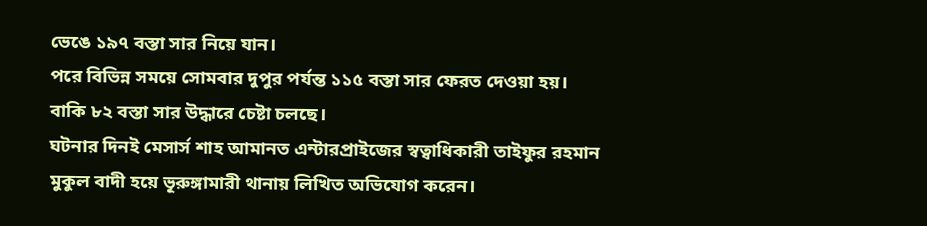ভেঙে ১৯৭ বস্তা সার নিয়ে যান।
পরে বিভিন্ন সময়ে সোমবার দুপুর পর্যন্ত ১১৫ বস্তা সার ফেরত দেওয়া হয়। বাকি ৮২ বস্তা সার উদ্ধারে চেষ্টা চলছে।
ঘটনার দিনই মেসার্স শাহ আমানত এন্টারপ্রাইজের স্বত্বাধিকারী তাইফুর রহমান মুকুল বাদী হয়ে ভূরুঙ্গামারী থানায় লিখিত অভিযোগ করেন।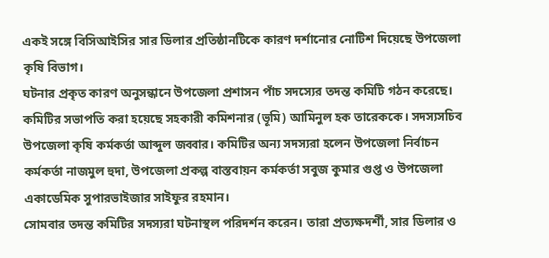একই সঙ্গে বিসিআইসির সার ডিলার প্রতিষ্ঠানটিকে কারণ দর্শানোর নোটিশ দিয়েছে উপজেলা কৃষি বিভাগ।
ঘটনার প্রকৃত কারণ অনুসন্ধানে উপজেলা প্রশাসন পাঁচ সদস্যের তদন্ত কমিটি গঠন করেছে। কমিটির সভাপতি করা হয়েছে সহকারী কমিশনার (ভূমি) আমিনুল হক তারেককে। সদস্যসচিব উপজেলা কৃষি কর্মকর্তা আব্দুল জব্বার। কমিটির অন্য সদস্যরা হলেন উপজেলা নির্বাচন কর্মকর্তা নাজমুল হুদা, উপজেলা প্রকল্প বাস্তবায়ন কর্মকর্তা সবুজ কুমার গুপ্ত ও উপজেলা একাডেমিক সুপারভাইজার সাইফুর রহমান।
সোমবার তদন্ত কমিটির সদস্যরা ঘটনাস্থল পরিদর্শন করেন। তারা প্রত্যক্ষদর্শী, সার ডিলার ও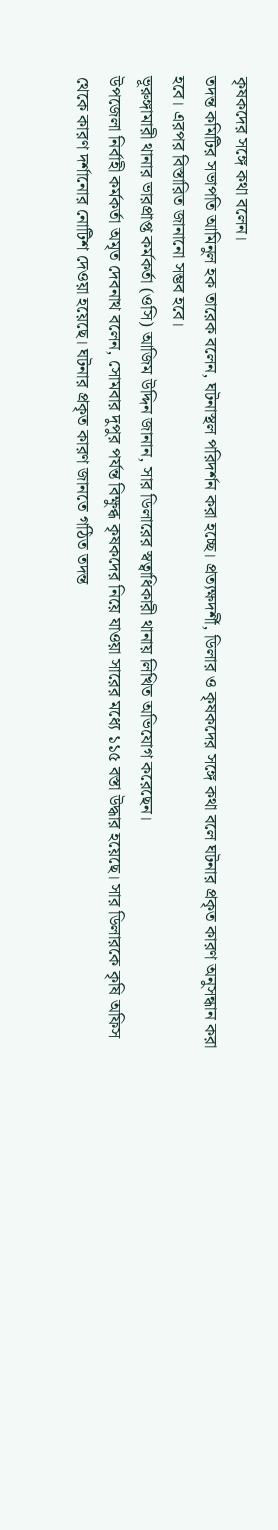কৃষকদের সঙ্গে কথা বলেন।
তদন্ত কমিটির সভাপতি আমিনুল হক তারেক বলেন, ঘটনাস্থল পরিদর্শন করা হচ্ছে। প্রত্যক্ষদর্শী, ডিলার ও কৃষকদের সঙ্গে কথা বলে ঘটনার প্রকৃত কারণ অনুসন্ধান করা হবে। এরপর বিস্তারিত জানানো সম্ভব হবে।
ভূরুঙ্গামারী থানার ভারপ্রাপ্ত কর্মকর্তা (ওসি) আজিম উদ্দিন জানান, সার ডিলারের স্বত্বাধিকারী থানায় লিখিত অভিযোগ করেছেন।
উপজেলা নির্বাহী কর্মকর্তা অমৃত দেবনাথ বলেন, সোমবার দুপুর পর্যন্ত বিক্ষুব্ধ কৃষকদের নিয়ে যাওয়া সারের মধ্যে ১১৫ বস্তা উদ্ধার হয়েছে। সার ডিলারকে কৃষি অফিস থেকে কারণ দর্শানোর নোটিশ দেওয়া হয়েছে। ঘটনার প্রকৃত কারণ জানতে গঠিত তদন্ত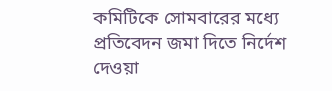কমিটিকে সোমবারের মধ্যে প্রতিবেদন জমা দিতে নির্দেশ দেওয়া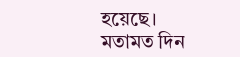হয়েছে।
মতামত দিন